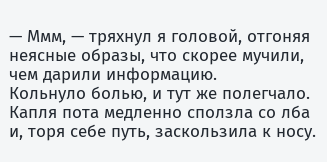— Ммм, — тряхнул я головой, отгоняя неясные образы, что скорее мучили, чем дарили информацию.
Кольнуло болью, и тут же полегчало. Капля пота медленно сползла со лба и, торя себе путь, заскользила к носу.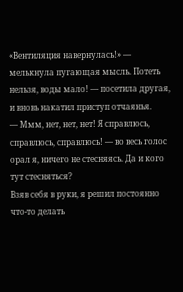«Вентиляция навернулась!» — мелькнула пугающая мысль. Потеть нельзя, воды мало! — посетила другая, и вновь накатил приступ отчаянья.
— Ммм, нет, нет, нет! Я справлюсь, справлюсь, справлюсь! — во весь голос орал я, ничего не стесняясь. Да и кого тут стесняться?
Взяв себя в руки, я решил постоянно что-то делать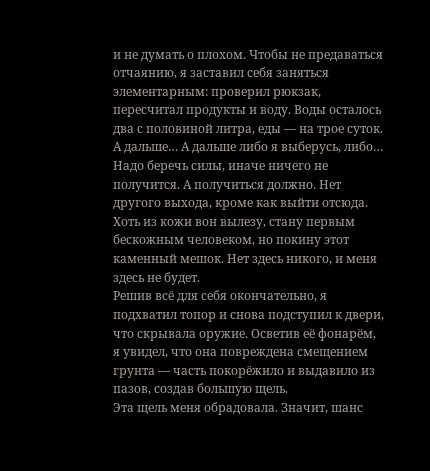и не думать о плохом. Чтобы не предаваться отчаянию, я заставил себя заняться элементарным: проверил рюкзак, пересчитал продукты и воду. Воды осталось два с половиной литра, еды — на трое суток. А дальше… А дальше либо я выберусь, либо…
Надо беречь силы, иначе ничего не получится. А получиться должно. Нет другого выхода, кроме как выйти отсюда. Хоть из кожи вон вылезу, стану первым бескожным человеком, но покину этот каменный мешок. Нет здесь никого, и меня здесь не будет.
Решив всё для себя окончательно, я подхватил топор и снова подступил к двери, что скрывала оружие. Осветив её фонарём, я увидел, что она повреждена смещением грунта — часть покорёжило и выдавило из пазов, создав большую щель.
Эта щель меня обрадовала. Значит, шанс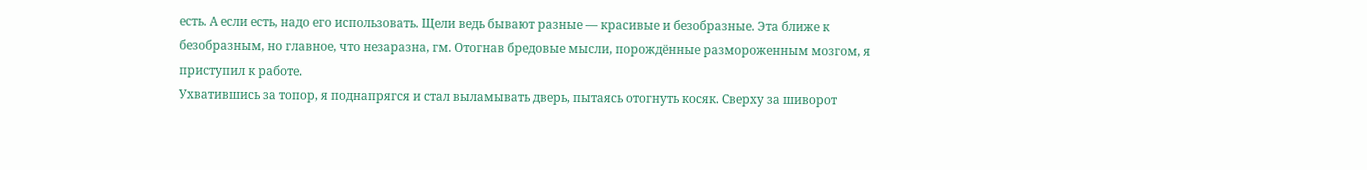есть. А если есть, надо его использовать. Щели ведь бывают разные — красивые и безобразные. Эта ближе к безобразным, но главное, что незаразна, гм. Отогнав бредовые мысли, порождённые размороженным мозгом, я приступил к работе.
Ухватившись за топор, я поднапрягся и стал выламывать дверь, пытаясь отогнуть косяк. Сверху за шиворот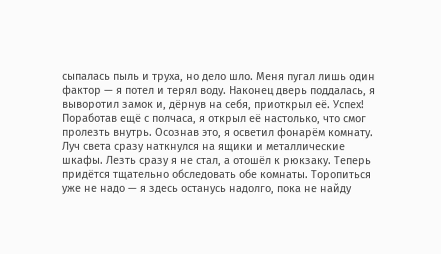сыпалась пыль и труха, но дело шло. Меня пугал лишь один фактор — я потел и терял воду. Наконец дверь поддалась, я выворотил замок и, дёрнув на себя, приоткрыл её. Успех!
Поработав ещё с полчаса, я открыл её настолько, что смог пролезть внутрь. Осознав это, я осветил фонарём комнату. Луч света сразу наткнулся на ящики и металлические шкафы. Лезть сразу я не стал, а отошёл к рюкзаку. Теперь придётся тщательно обследовать обе комнаты. Торопиться уже не надо — я здесь останусь надолго, пока не найду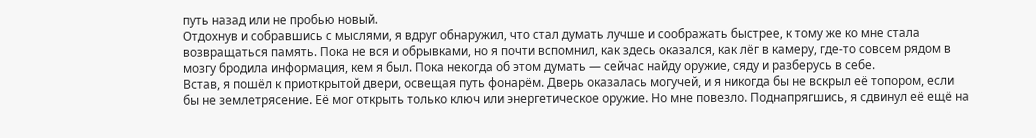путь назад или не пробью новый.
Отдохнув и собравшись с мыслями, я вдруг обнаружил, что стал думать лучше и соображать быстрее, к тому же ко мне стала возвращаться память. Пока не вся и обрывками, но я почти вспомнил, как здесь оказался, как лёг в камеру, где-то совсем рядом в мозгу бродила информация, кем я был. Пока некогда об этом думать — сейчас найду оружие, сяду и разберусь в себе.
Встав, я пошёл к приоткрытой двери, освещая путь фонарём. Дверь оказалась могучей, и я никогда бы не вскрыл её топором, если бы не землетрясение. Её мог открыть только ключ или энергетическое оружие. Но мне повезло. Поднапрягшись, я сдвинул её ещё на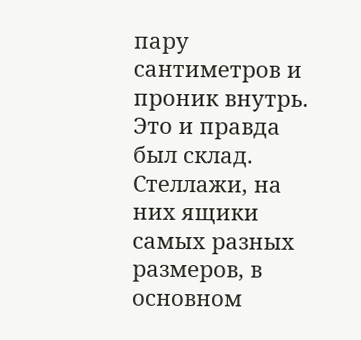пару сантиметров и проник внутрь.
Это и правда был склад. Стеллажи, на них ящики самых разных размеров, в основном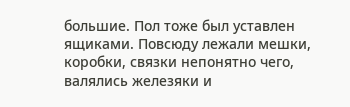большие. Пол тоже был уставлен ящиками. Повсюду лежали мешки, коробки, связки непонятно чего, валялись железяки и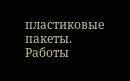пластиковые пакеты. Работы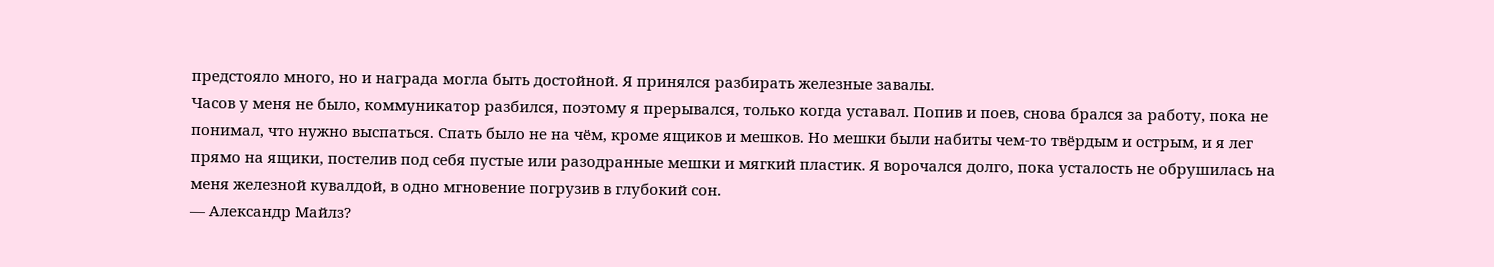предстояло много, но и награда могла быть достойной. Я принялся разбирать железные завалы.
Часов у меня не было, коммуникатор разбился, поэтому я прерывался, только когда уставал. Попив и поев, снова брался за работу, пока не понимал, что нужно выспаться. Спать было не на чём, кроме ящиков и мешков. Но мешки были набиты чем-то твёрдым и острым, и я лег прямо на ящики, постелив под себя пустые или разодранные мешки и мягкий пластик. Я ворочался долго, пока усталость не обрушилась на меня железной кувалдой, в одно мгновение погрузив в глубокий сон.
— Александр Майлз?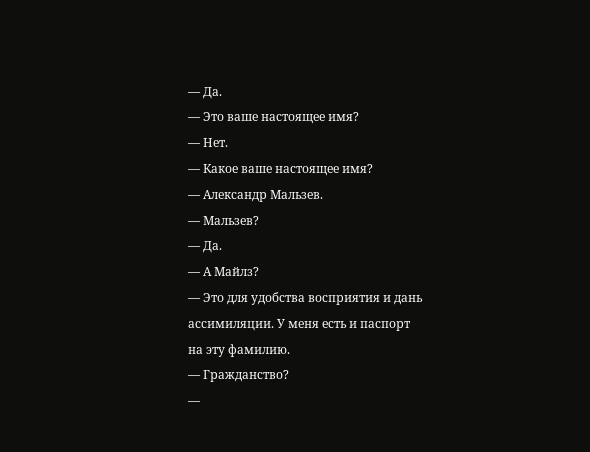— Да.
— Это ваше настоящее имя?
— Нет.
— Какое ваше настоящее имя?
— Александр Мальзев.
— Мальзев?
— Да.
— А Майлз?
— Это для удобства восприятия и дань ассимиляции. У меня есть и паспорт на эту фамилию.
— Гражданство?
—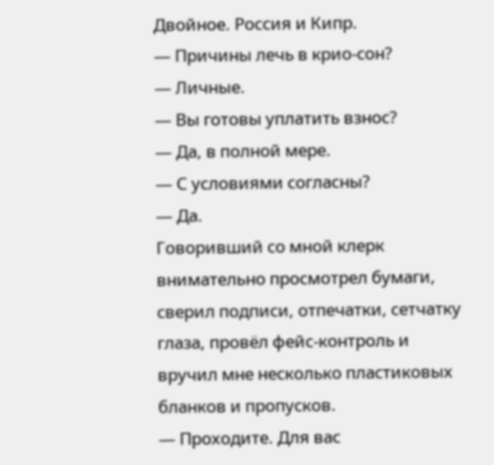Двойное. Россия и Кипр.
— Причины лечь в крио-сон?
— Личные.
— Вы готовы уплатить взнос?
— Да, в полной мере.
— С условиями согласны?
— Да.
Говоривший со мной клерк внимательно просмотрел бумаги, сверил подписи, отпечатки, сетчатку глаза, провёл фейс-контроль и вручил мне несколько пластиковых бланков и пропусков.
— Проходите. Для вас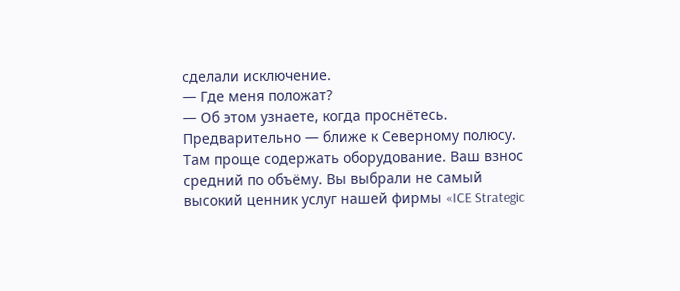сделали исключение.
— Где меня положат?
— Об этом узнаете, когда проснётесь. Предварительно — ближе к Северному полюсу. Там проще содержать оборудование. Ваш взнос средний по объёму. Вы выбрали не самый высокий ценник услуг нашей фирмы «ICE Strategic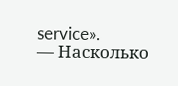service».
— Насколько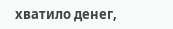хватило денег,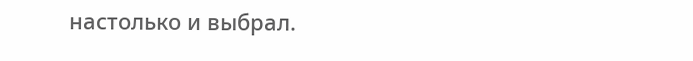настолько и выбрал.